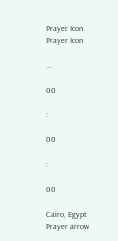Prayer Icon
Prayer Icon

...

00

:

00

:

00

Cairo, Egypt
Prayer arrow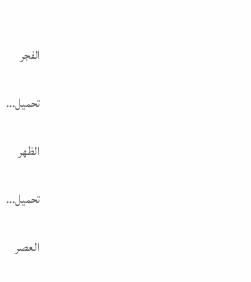الفجر

تحميل...

الظهر

تحميل...

العصر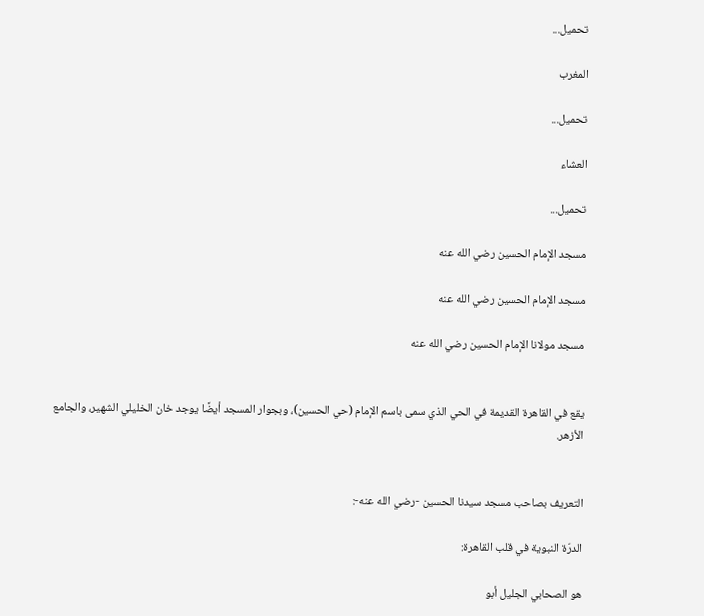تحميل...

المغرب

تحميل...

العشاء

تحميل...

مسجد الإمام الحسين رضي الله عنه

مسجد الإمام الحسين رضي الله عنه

مسجد مولانا الإمام الحسين رضي الله عنه


يقع في القاهرة القديمة في الحي الذي سمى باسم الإمام (حي الحسين)، وبجوار المسجد أيضًا يوجد خان الخليلي الشهير، والجامع الأزهر.


التعريف بصاحب مسجد سيدنا الحسين -رضي الله عنه-:

الدرّة النبوية في قلب القاهرة:

هو الصحابي الجليل أبو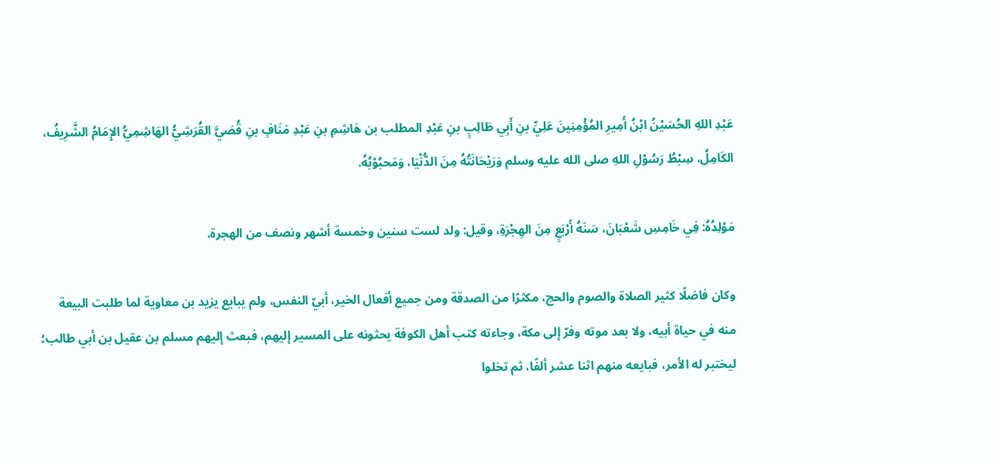عَبْدِ اللهِ الحُسَيْنُ ابْنُ أَمِيرِ المُؤْمِنِينَ عَلِيِّ بنِ أَبِي طَالِبٍ بنِ عَبْدِ المطلب بن هَاشِمِ بنِ عَبْدِ مَنَافٍ بنِ قُصَيَّ القُرَشِيُّ الهَاشِمِيُّ الإِمَامُ الشَّرِيفُ، الكَامِلُ، سِبْطُ رَسُوْلِ اللهِ صلى الله عليه وسلم وَرَيْحَانَتُهُ مِنَ الدُّنْيَا، وَمَحبُوْبُهُ.

مَوْلِدُهُ: فِي خَامِسِ شَعْبَانَ، سَنَهُ أَرْبَعٍ مِنَ الهِجْرَةِ، وقيل: ولد لست سنين وخمسة أشهر ونصف من الهجرة.

وكان فاضلًا كثير الصلاة والصوم والحج، مكثرًا من الصدقة ومن جميع أفعال الخير، أبيّ النفس، ولم يبايع يزيد بن معاوية لما طلبت البيعة منه في حياة أبيه، ولا بعد موته وفرّ إلى مكة، وجاءته كتب أهل الكوفة يحثونه على المسير إليهم، فبعث إليهم مسلم بن عقيل بن أبي طالب؛ ليختبر له الأمر، فبايعه منهم اثنا عشر ألفًا، ثم تخلوا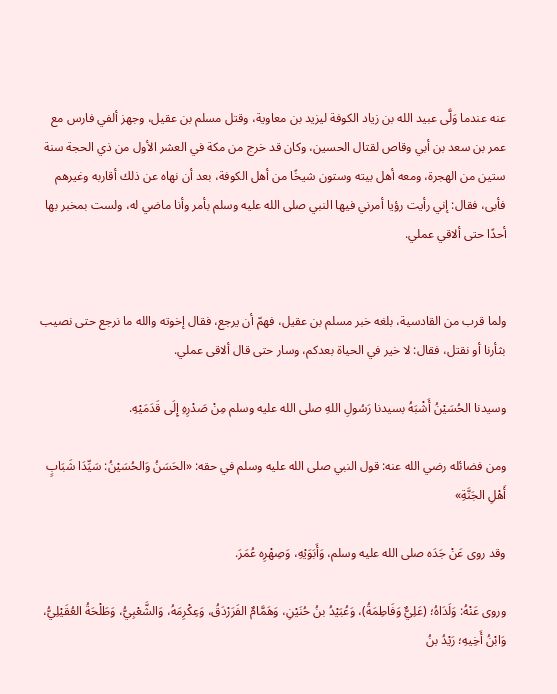عنه عندما وَلَّى عبيد الله بن زياد الكوفة ليزيد بن معاوية، وقتل مسلم بن عقيل، وجهز ألفي فارس مع عمر بن سعد بن أبي وقاص لقتال الحسين، وكان قد خرج من مكة في العشر الأول من ذي الحجة سنة ستين من الهجرة، ومعه أهل بيته وستون شيخًا من أهل الكوفة، بعد أن نهاه عن ذلك أقاربه وغيرهم فأبى، فقال: إني رأيت رؤيا أمرني فيها النبي صلى الله عليه وسلم بأمر وأنا ماضي له، ولست بمخبر بها أحدًا حتى ألاقي عملي.


ولما قرب من القادسية، بلغه خبر مسلم بن عقيل، فهمّ أن يرجع، فقال إخوته والله ما نرجع حتى نصيب بثأرنا أو نقتل، فقال: لا خير في الحياة بعدكم، وسار حتى قال ألاقى عملي.

وسيدنا الحُسَيْنُ أَشْبَهُ بسيدنا رَسُولِ اللهِ صلى الله عليه وسلم مِنْ صَدْرِهِ إِلَى قَدَمَيْهِ.

ومن فضائله رضي الله عنه: قول النبي صلى الله عليه وسلم في حقه: «الحَسَنُ وَالحُسَيْنُ: سَيِّدَا شَبَابٍ أَهْلِ الجَنَّةِ»

وقد روى عَنْ جَدَه صلى الله عليه وسلم، وَأَبَوَيْهِ، وَصِهْرِه عُمَرَ.

وروى عَنْهُ: وَلَدَاهُ؛ (عَلِيٌّ وَفَاطِمَةُ)، وَعُبَيْدُ بنُ حُنَيْنِ، وَهَمَّامٌ الفَرَرْدَقُ، وَعِكْرِمَهُ، وَالشَّعْبِيُّ، وَطَلْحَةُ العُقَيْلِيُّ، وَابْنُ أَخِيهِ؛ رَيْدُ بنُ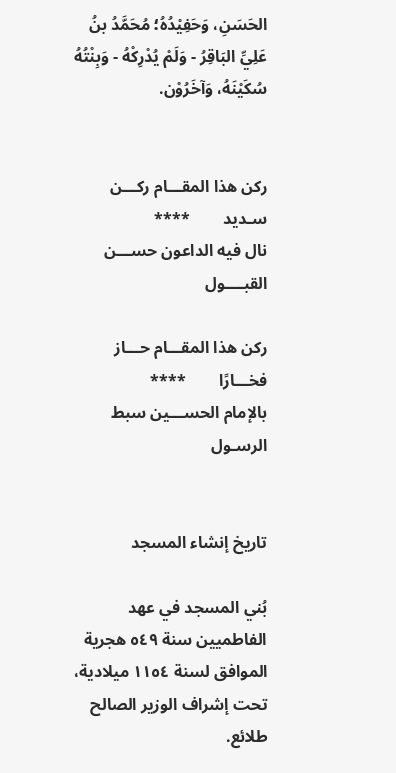الحَسَنِ، وَحَفِيْدُهُ؛ مُحَمَّدُ بنُ عَلِيِّ البَاقِرُ - وَلَمْ يُدْرِكْهُ - وَبِنْتُهُ سُكَيْنَهُ، وَآخَرُوْن.


ركن هذا المقـــام ركـــن سـديد        ****                 نال فيه الداعون حســـن القبــــول

ركن هذا المقـــام حـــاز فخـــارًا        ****                بالإمام الحســـين سبط الرسـول


تاريخ إنشاء المسجد

بُني المسجد في عهد الفاطميين سنة ٥٤٩ هجرية الموافق لسنة ١١٥٤ ميلادية، تحت إشراف الوزير الصالح طلائع.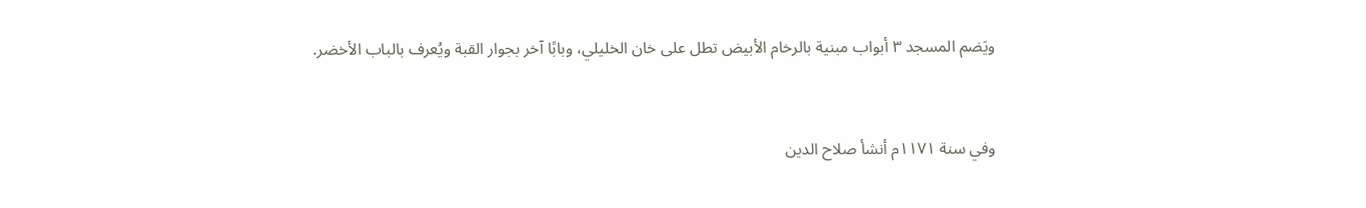ويَضم المسجد ٣ أبواب مبنية بالرخام الأبيض تطل على خان الخليلي، وبابًا آخر بجوار القبة ويُعرف بالباب الأخضر.


وفي سنة ۱۱۷۱م أنشأ صلاح الدين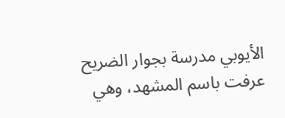الأيوبي مدرسة بجوار الضريح عرفت باسم المشهد، وهي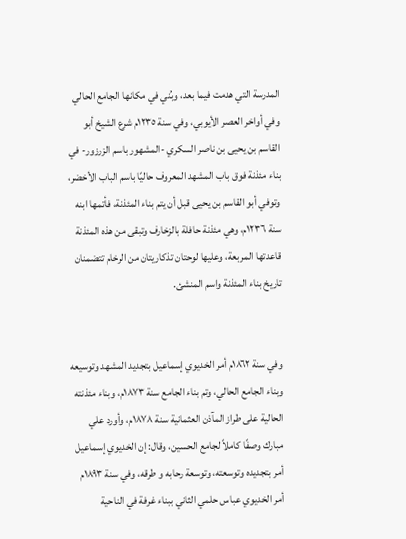المدرسة التي هدمت فيما بعد، وبُني في مكانها الجامع الحالي وفي أواخر العصر الأيوبي، وفي سنة ١٢٣٥م شرع الشيخ أبو القاسم بن يحيى بن ناصر السكري -المشهور باسم الزرزور- في بناء مئذنة فوق باب المشهد المعروف حاليًا باسم الباب الأخضر، وتوفي أبو القاسم بن يحيى قبل أن يتم بناء المئذنة، فأتمها ابنه سنة ١٢٣٦م، وهي مئذنة حافلة بالزخارف وتبقى من هذه المئذنة قاعدتها المربعة، وعليها لوحتان تذكاريتان من الرخام تتضمنان تاريخ بناء المئذنة واسم المنشئ.


وفي سنة ١٨٦٢م أمر الخديوي إسماعيل بتجديد المشهد وتوسيعه وبناء الجامع الحالي، وتم بناء الجامع سنة ۱۸۷۳م، وبناء مئذنته الحالية على طراز المآذن العثمانية سنة ۱۸۷٨م، وأورد علي مبارك وصفًا كاملاً لجامع الحسين، وقال: إن الخديوي إسماعيل أمر بتجديده وتوسعته، وتوسعة رحابه و طرقه، وفي سنة ۱۸۹۳م أمر الخديوي عباس حلمي الثاني ببناء غرفة في الناحية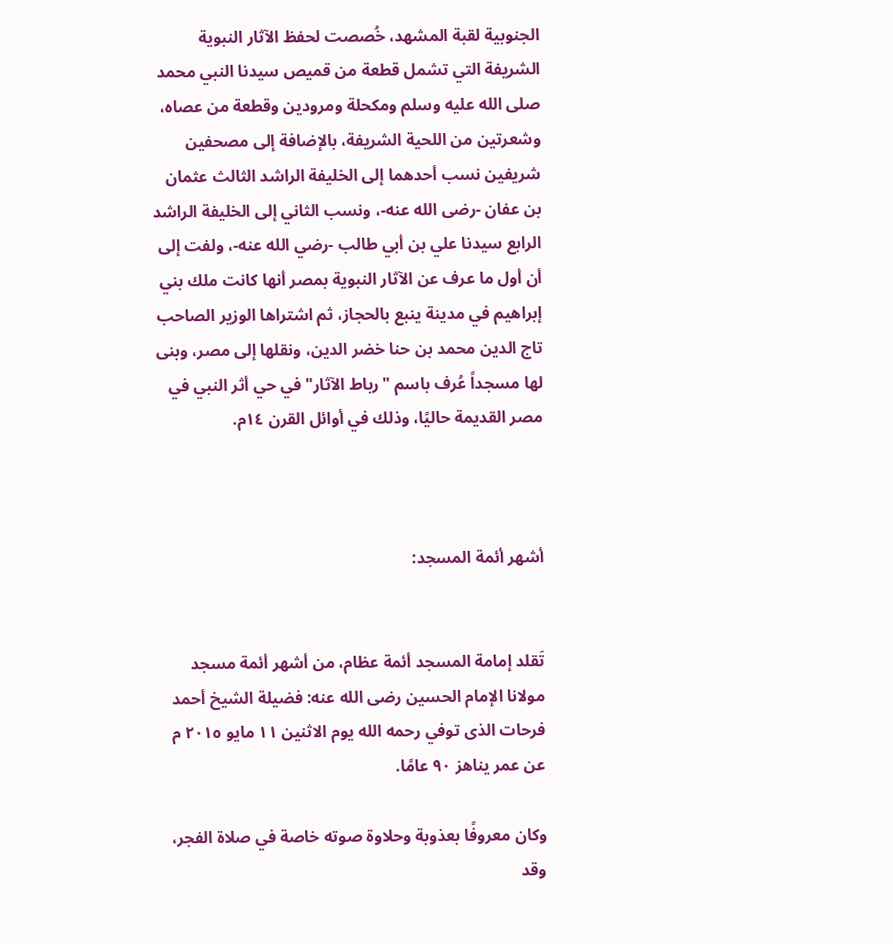الجنوبية لقبة المشهد، خُصصت لحفظ الآثار النبوية الشريفة التي تشمل قطعة من قميص سيدنا النبي محمد صلى الله عليه وسلم ومكحلة ومرودين وقطعة من عصاه، وشعرتين من اللحية الشريفة، بالإضافة إلى مصحفين شريفين نسب أحدهما إلى الخليفة الراشد الثالث عثمان بن عفان -رضى الله عنه-، ونسب الثاني إلى الخليفة الراشد الرابع سيدنا علي بن أبي طالب -رضي الله عنه-، ولفت إلى أن أول ما عرف عن الآثار النبوية بمصر أنها كانت ملك بني إبراهيم في مدينة ينبع بالحجاز، ثم اشتراها الوزير الصاحب تاج الدين محمد بن حنا خضر الدين، ونقلها إلى مصر، وبنى لها مسجداً عُرف باسم "رباط الآثار" في حي أثر النبي في مصر القديمة حاليًا، وذلك في أوائل القرن ١٤م.



أشهر أئمة المسجد:


تَقلد إمامة المسجد أئمة عظام، من أشهر أئمة مسجد مولانا الإمام الحسين رضى الله عنه: فضيلة الشيخ أحمد فرحات الذى توفي رحمه الله يوم الاثنين ١١ مايو ٢٠١٥ م عن عمر يناهز ٩٠ عامًا.

وكان معروفًا بعذوبة وحلاوة صوته خاصة في صلاة الفجر، وقد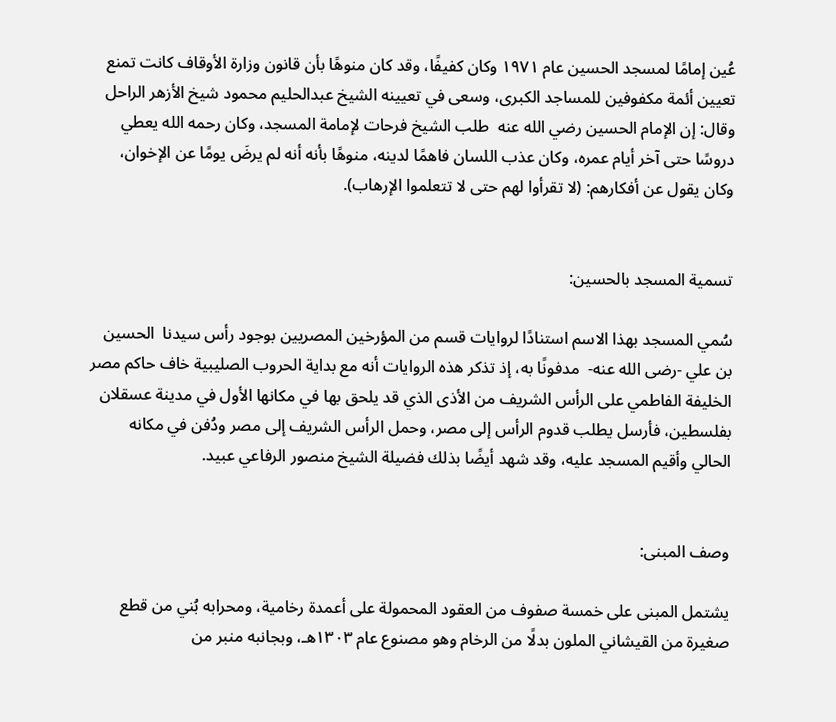عُين إمامًا لمسجد الحسين عام ١٩٧١ وكان كفيفًا، وقد كان منوهًا بأن قانون وزارة الأوقاف كانت تمنع تعيين أئمة مكفوفين للمساجد الكبرى، وسعى في تعيينه الشيخ عبدالحليم محمود شيخ الأزهر الراحل وقال: إن الإمام الحسين رضي الله عنه  طلب الشيخ فرحات لإمامة المسجد، وكان رحمه الله يعطي دروسًا حتى آخر أيام عمره، وكان عذب اللسان فاهمًا لدينه، منوهًا بأنه أنه لم يرضَ يومًا عن الإخوان، وكان يقول عن أفكارهم: (لا تقرأوا لهم حتى لا تتعلموا الإرهاب).


تسمية المسجد بالحسين:

سُمي المسجد بهذا الاسم استنادًا لروايات قسم من المؤرخين المصريين بوجود رأس سيدنا  الحسين بن علي -رضى الله عنه-  مدفونًا به، إذ تذكر هذه الروايات أنه مع بداية الحروب الصليبية خاف حاكم مصر الخليفة الفاطمي على الرأس الشريف من الأذى الذي قد يلحق بها في مكانها الأول في مدينة عسقلان بفلسطين، فأرسل يطلب قدوم الرأس إلى مصر، وحمل الرأس الشريف إلى مصر ودُفن في مكانه الحالي وأقيم المسجد عليه، وقد شهد أيضًا بذلك فضيلة الشيخ منصور الرفاعي عبيد.


وصف المبنى:

يشتمل المبنى على خمسة صفوف من العقود المحمولة على أعمدة رخامية، ومحرابه بُني من قطع صغيرة من القيشاني الملون بدلًا من الرخام وهو مصنوع عام ۱۳۰۳هـ، وبجانبه منبر من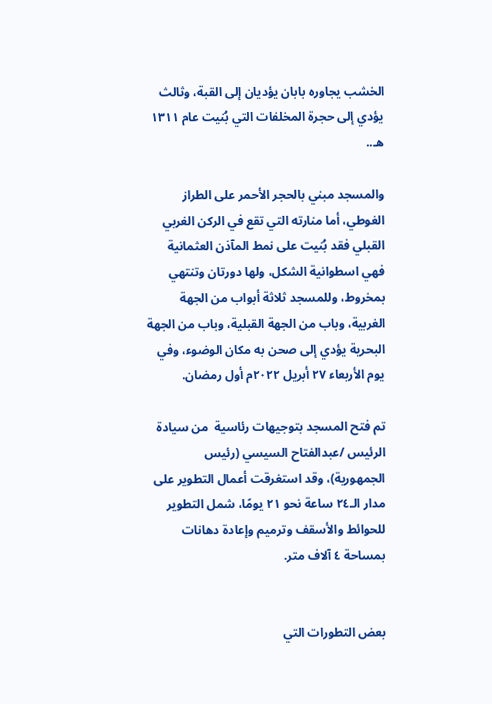الخشب يجاوره بابان يؤديان إلى القبة، وثالث يؤدي إلى حجرة المخلفات التي بُنيت عام ۱۳۱۱ هـ..

والمسجد مبني بالحجر الأحمر على الطراز الغوطي، أما منارته التي تقع في الركن الغربي القبلي فقد بُنيت على نمط المآذن العثمانية فهي اسطوانية الشكل، ولها دورتان وتنتهي بمخروط، وللمسجد ثلاثة أبواب من الجهة الغربية، وباب من الجهة القبلية، وباب من الجهة البحرية يؤدي إلى صحن به مكان الوضوء، وفي يوم الأربعاء ٢٧ أبريل ۲۰۲۲م أول رمضان.

تم فتح المسجد بتوجيهات رئاسية  من سيادة الرئيس /عبدالفتاح السيسي (رئيس الجمهورية)، وقد استغرقت أعمال التطوير على مدار الـ٢٤ ساعة نحو ٢١ يومًا، شمل التطوير للحوائط والأسقف وترميم وإعادة دهانات بمساحة ٤ آلاف متر.


بعض التطورات التي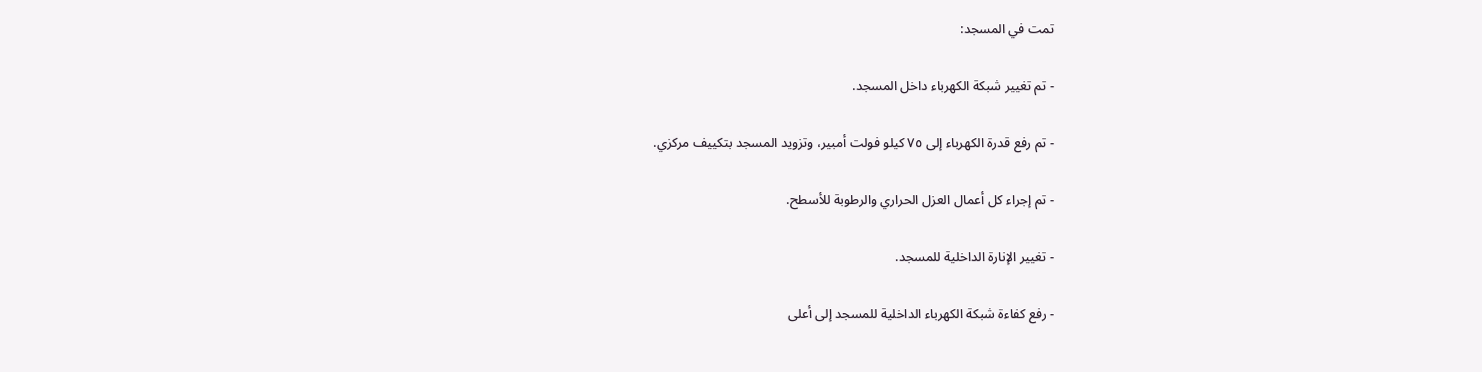تمت في المسجد:

- تم تغيير شبكة الكهرباء داخل المسجد.

- تم رفع قدرة الكهرباء إلى ٧٥ كيلو فولت أمبير، وتزويد المسجد بتكييف مركزي.

- تم إجراء كل أعمال العزل الحراري والرطوبة للأسطح.

- تغيير الإنارة الداخلية للمسجد.

- رفع كفاءة شبكة الكهرباء الداخلية للمسجد إلى أعلى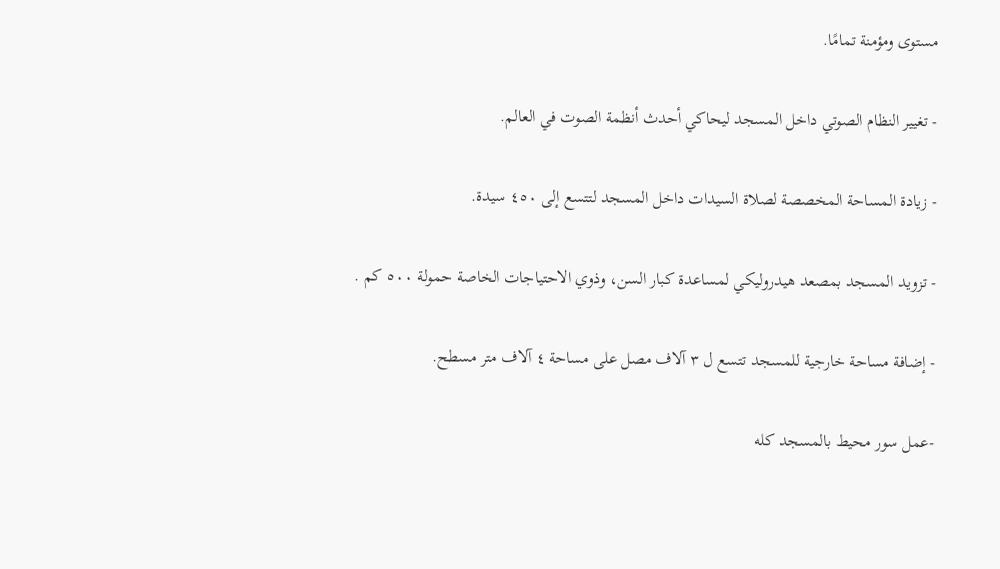مستوى ومؤمنة تمامًا.

- تغيير النظام الصوتي داخل المسجد ليحاكي أحدث أنظمة الصوت في العالم.

- زيادة المساحة المخصصة لصلاة السيدات داخل المسجد لتتسع إلى ٤٥٠ سيدة.

- تزويد المسجد بمصعد هيدروليكي لمساعدة كبار السن، وذوي الاحتياجات الخاصة حمولة ٥٠٠ كم .

- إضافة مساحة خارجية للمسجد تتسع ل ٣ آلاف مصل على مساحة ٤ آلاف متر مسطح.

-عمل سور محيط بالمسجد كله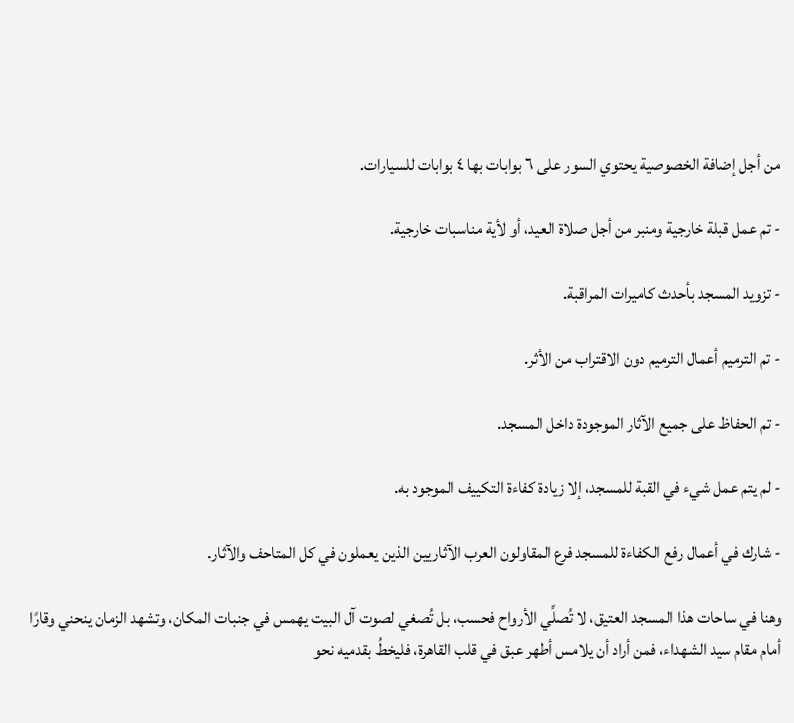من أجل إضافة الخصوصية يحتوي السور على ٦ بوابات بها ٤ بوابات للسيارات.

- تم عمل قبلة خارجية ومنبر من أجل صلاة العيد، أو لأية مناسبات خارجية.

- تزويد المسجد بأحدث كاميرات المراقبة.

- تم الترميم أعمال الترميم دون الاقتراب من الأثر.

- تم الحفاظ على جميع الآثار الموجودة داخل المسجد.

- لم يتم عمل شيء في القبة للمسجد، إلا زيادة كفاءة التكييف الموجود به.

- شارك في أعمال رفع الكفاءة للمسجد فرع المقاولون العرب الآثاريين الذين يعملون في كل المتاحف والآثار.

وهنا في ساحات هذا المسجد العتيق، لا تُصلِّي الأرواح فحسب، بل تُصغي لصوت آل البيت يهمس في جنبات المكان، وتشهد الزمان ينحني وقارًا أمام مقام سيد الشهداء، فمن أراد أن يلامس أطهر عبق في قلب القاهرة، فليخطُ بقدميه نحو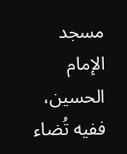مسجد الإمام الحسين، ففيه تُضاء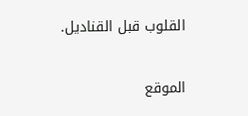القلوب قبل القناديل.


الموقع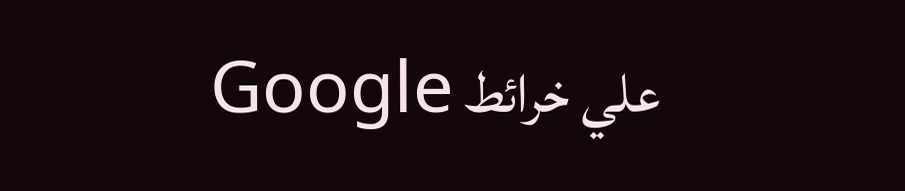علي خرائط Google